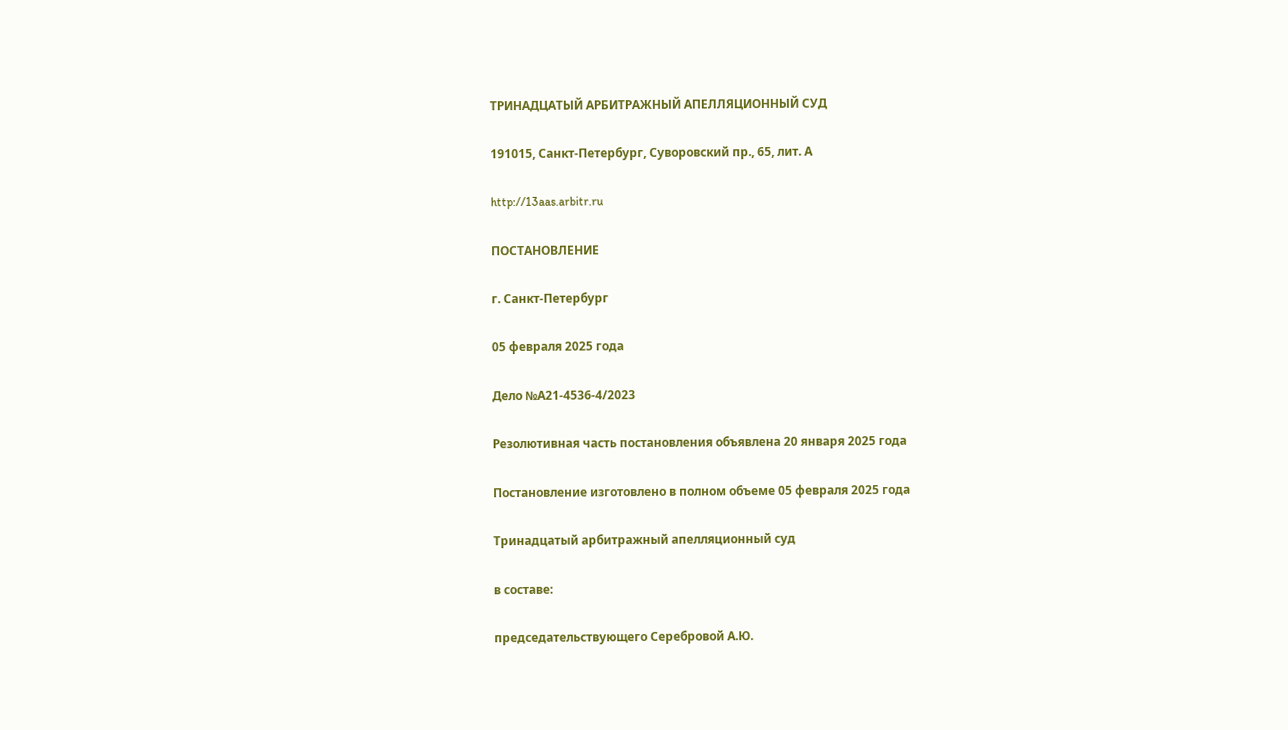ТРИНАДЦАТЫЙ АРБИТРАЖНЫЙ АПЕЛЛЯЦИОННЫЙ СУД

191015, Санкт-Петербург, Суворовский пр., 65, лит. А

http://13aas.arbitr.ru

ПОСТАНОВЛЕНИЕ

г. Санкт-Петербург

05 февраля 2025 года

Дело №А21-4536-4/2023

Резолютивная часть постановления объявлена 20 января 2025 года

Постановление изготовлено в полном объеме 05 февраля 2025 года

Тринадцатый арбитражный апелляционный суд

в составе:

председательствующего Серебровой А.Ю.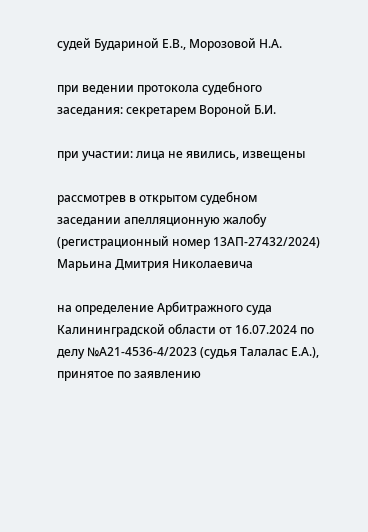судей Будариной Е.В., Морозовой Н.А.

при ведении протокола судебного заседания: секретарем Вороной Б.И.

при участии: лица не явились, извещены

рассмотрев в открытом судебном заседании апелляционную жалобу (регистрационный номер 13АП-27432/2024) Марьина Дмитрия Николаевича

на определение Арбитражного суда Калининградской области от 16.07.2024 по делу №А21-4536-4/2023 (судья Талалас Е.А.), принятое по заявлению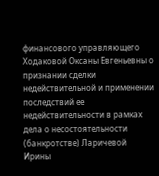финансового управляющего Ходаковой Оксаны Евгеньевны о признании сделки недействительной и применении последствий ее недействительности в рамках дела о несостоятельности (банкротстве) Ларичевой Ирины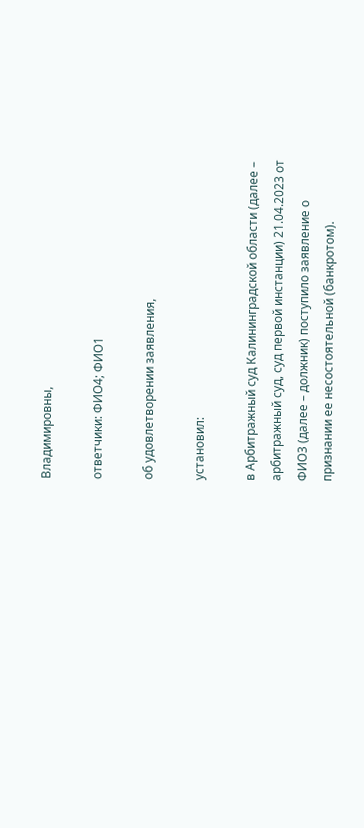Владимировны,

ответчики: ФИО4; ФИО1

об удовлетворении заявления,

установил:

в Арбитражный суд Калининградской области (далее – арбитражный суд, суд первой инстанции) 21.04.2023 от ФИО3 (далее – должник) поступило заявление о признании ее несостоятельной (банкротом).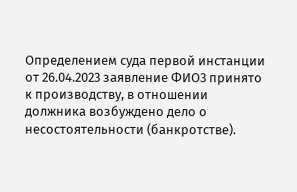Определением суда первой инстанции от 26.04.2023 заявление ФИО3 принято к производству, в отношении должника возбуждено дело о несостоятельности (банкротстве).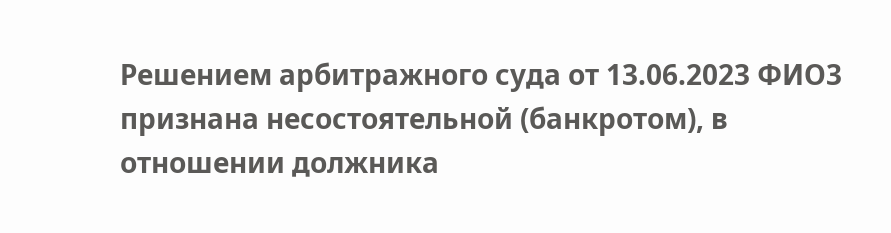Решением арбитражного суда от 13.06.2023 ФИО3 признана несостоятельной (банкротом), в отношении должника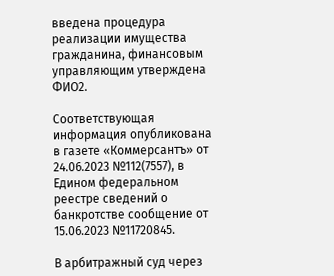введена процедура реализации имущества гражданина, финансовым управляющим утверждена ФИО2.

Соответствующая информация опубликована в газете «Коммерсантъ» от 24.06.2023 №112(7557), в Едином федеральном реестре сведений о банкротстве сообщение от 15.06.2023 №11720845.

В арбитражный суд через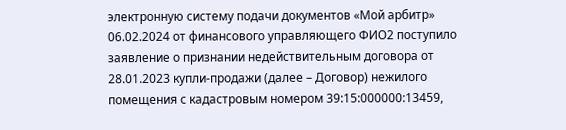электронную систему подачи документов «Мой арбитр» 06.02.2024 от финансового управляющего ФИО2 поступило заявление о признании недействительным договора от 28.01.2023 купли-продажи (далее – Договор) нежилого помещения с кадастровым номером 39:15:000000:13459,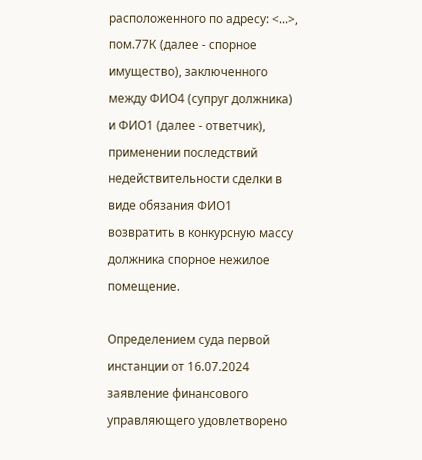расположенного по адресу: <...>, пом.77К (далее - спорное имущество), заключенного между ФИО4 (супруг должника) и ФИО1 (далее - ответчик), применении последствий недействительности сделки в виде обязания ФИО1 возвратить в конкурсную массу должника спорное нежилое помещение.

Определением суда первой инстанции от 16.07.2024 заявление финансового управляющего удовлетворено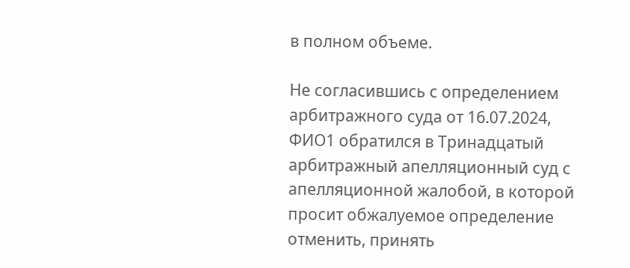в полном объеме.

Не согласившись с определением арбитражного суда от 16.07.2024, ФИО1 обратился в Тринадцатый арбитражный апелляционный суд с апелляционной жалобой, в которой просит обжалуемое определение отменить, принять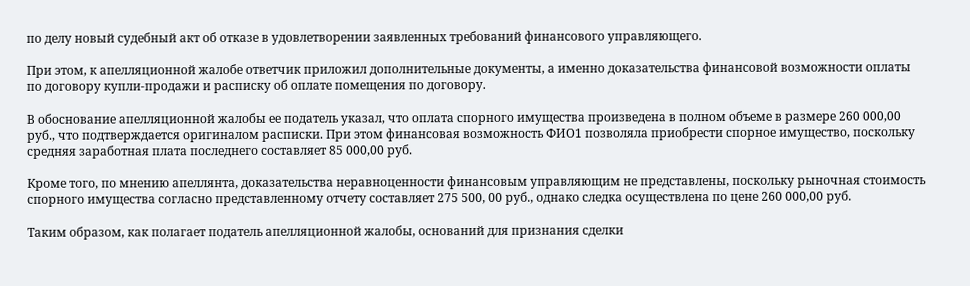по делу новый судебный акт об отказе в удовлетворении заявленных требований финансового управляющего.

При этом, к апелляционной жалобе ответчик приложил дополнительные документы, а именно доказательства финансовой возможности оплаты по договору купли-продажи и расписку об оплате помещения по договору.

В обоснование апелляционной жалобы ее податель указал, что оплата спорного имущества произведена в полном объеме в размере 260 000,00 руб., что подтверждается оригиналом расписки. При этом финансовая возможность ФИО1 позволяла приобрести спорное имущество, поскольку средняя заработная плата последнего составляет 85 000,00 руб.

Кроме того, по мнению апеллянта, доказательства неравноценности финансовым управляющим не представлены, поскольку рыночная стоимость спорного имущества согласно представленному отчету составляет 275 500, 00 руб., однако следка осуществлена по цене 260 000,00 руб.

Таким образом, как полагает податель апелляционной жалобы, оснований для признания сделки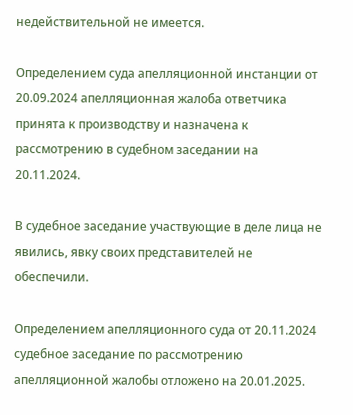недействительной не имеется.

Определением суда апелляционной инстанции от 20.09.2024 апелляционная жалоба ответчика принята к производству и назначена к рассмотрению в судебном заседании на 20.11.2024.

В судебное заседание участвующие в деле лица не явились, явку своих представителей не обеспечили.

Определением апелляционного суда от 20.11.2024 судебное заседание по рассмотрению апелляционной жалобы отложено на 20.01.2025.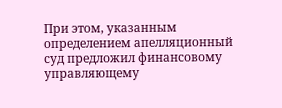При этом, указанным определением апелляционный суд предложил финансовому управляющему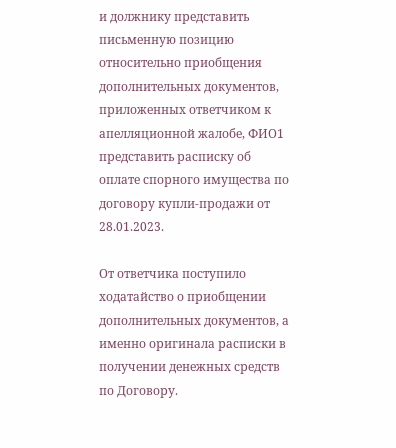и должнику представить письменную позицию относительно приобщения дополнительных документов, приложенных ответчиком к апелляционной жалобе, ФИО1 представить расписку об оплате спорного имущества по договору купли-продажи от 28.01.2023.

От ответчика поступило ходатайство о приобщении дополнительных документов, а именно оригинала расписки в получении денежных средств по Договору.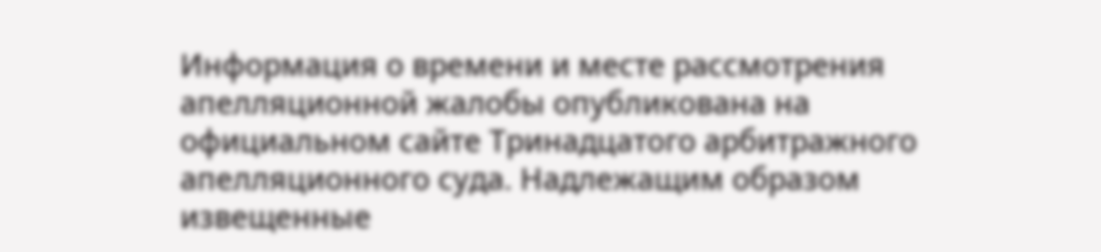Информация о времени и месте рассмотрения апелляционной жалобы опубликована на официальном сайте Тринадцатого арбитражного апелляционного суда. Надлежащим образом извещенные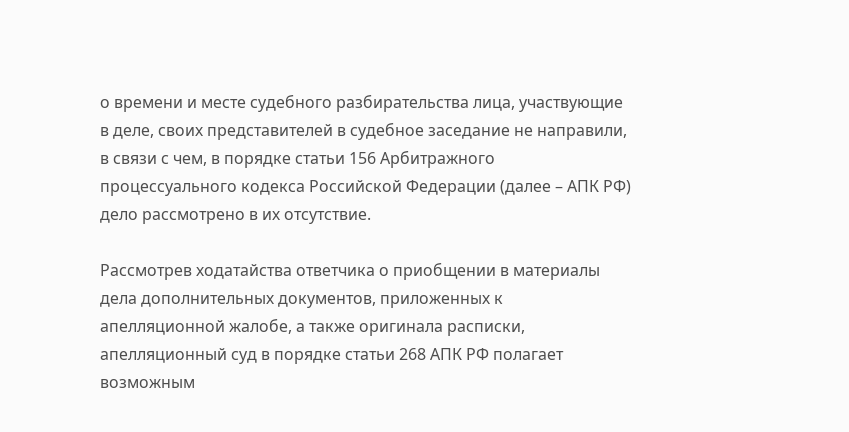о времени и месте судебного разбирательства лица, участвующие в деле, своих представителей в судебное заседание не направили, в связи с чем, в порядке статьи 156 Арбитражного процессуального кодекса Российской Федерации (далее – АПК РФ) дело рассмотрено в их отсутствие.

Рассмотрев ходатайства ответчика о приобщении в материалы дела дополнительных документов, приложенных к апелляционной жалобе, а также оригинала расписки, апелляционный суд в порядке статьи 268 АПК РФ полагает возможным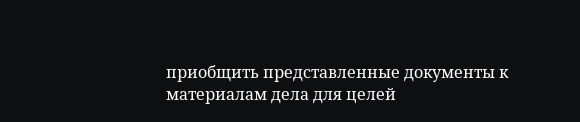приобщить представленные документы к материалам дела для целей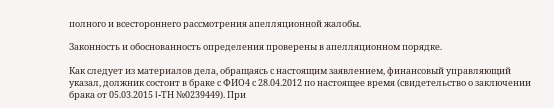полного и всестороннего рассмотрения апелляционной жалобы.

Законность и обоснованность определения проверены в апелляционном порядке.

Как следует из материалов дела, обращаясь с настоящим заявлением, финансовый управляющий указал, должник состоит в браке с ФИО4 с 28.04.2012 по настоящее время (свидетельство о заключении брака от 05.03.2015 I-ТН №0239449). При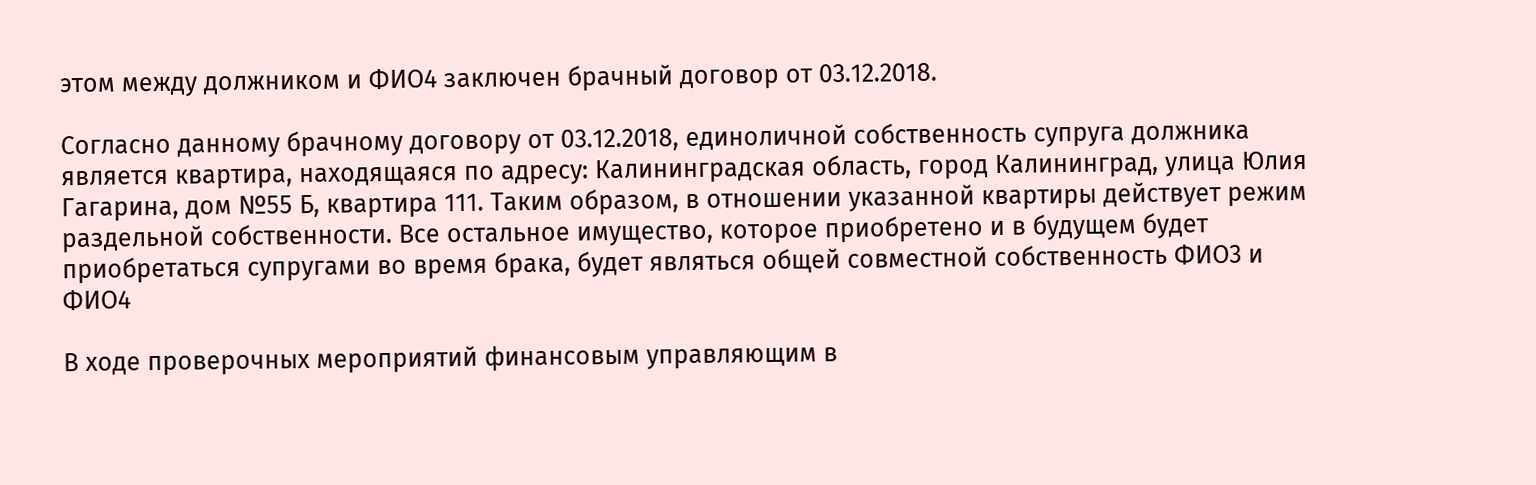этом между должником и ФИО4 заключен брачный договор от 03.12.2018.

Согласно данному брачному договору от 03.12.2018, единоличной собственность супруга должника является квартира, находящаяся по адресу: Калининградская область, город Калининград, улица Юлия Гагарина, дом №55 Б, квартира 111. Таким образом, в отношении указанной квартиры действует режим раздельной собственности. Все остальное имущество, которое приобретено и в будущем будет приобретаться супругами во время брака, будет являться общей совместной собственность ФИО3 и ФИО4

В ходе проверочных мероприятий финансовым управляющим в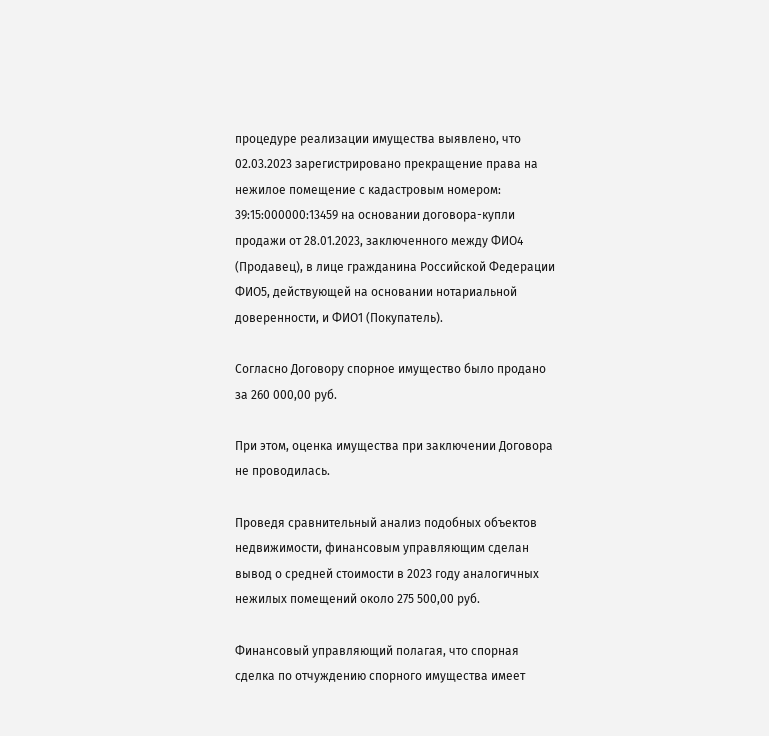процедуре реализации имущества выявлено, что 02.03.2023 зарегистрировано прекращение права на нежилое помещение с кадастровым номером: 39:15:000000:13459 на основании договора-купли продажи от 28.01.2023, заключенного между ФИО4 (Продавец), в лице гражданина Российской Федерации ФИО5, действующей на основании нотариальной доверенности, и ФИО1 (Покупатель).

Согласно Договору спорное имущество было продано за 260 000,00 руб.

При этом, оценка имущества при заключении Договора не проводилась.

Проведя сравнительный анализ подобных объектов недвижимости, финансовым управляющим сделан вывод о средней стоимости в 2023 году аналогичных нежилых помещений около 275 500,00 руб.

Финансовый управляющий полагая, что спорная сделка по отчуждению спорного имущества имеет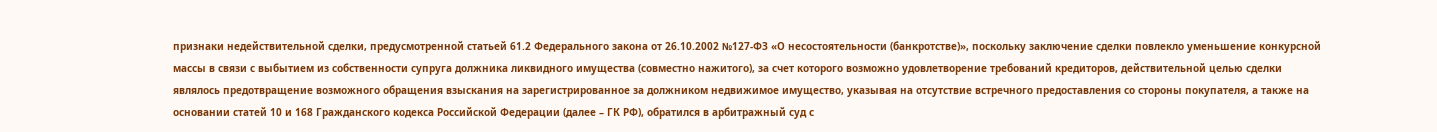признаки недействительной сделки, предусмотренной статьей 61.2 Федерального закона от 26.10.2002 №127-ФЗ «О несостоятельности (банкротстве)», поскольку заключение сделки повлекло уменьшение конкурсной массы в связи с выбытием из собственности супруга должника ликвидного имущества (совместно нажитого), за счет которого возможно удовлетворение требований кредиторов, действительной целью сделки являлось предотвращение возможного обращения взыскания на зарегистрированное за должником недвижимое имущество, указывая на отсутствие встречного предоставления со стороны покупателя, а также на основании статей 10 и 168 Гражданского кодекса Российской Федерации (далее – ГК РФ), обратился в арбитражный суд с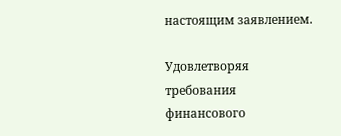настоящим заявлением.

Удовлетворяя требования финансового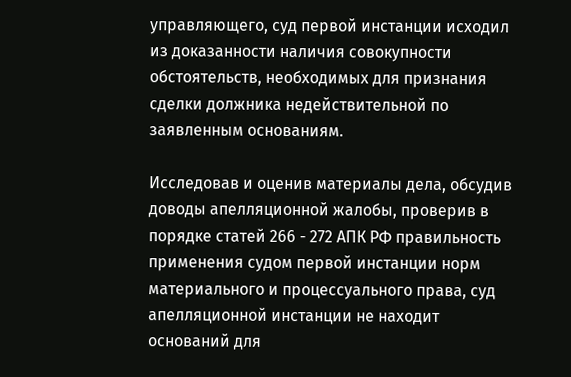управляющего, суд первой инстанции исходил из доказанности наличия совокупности обстоятельств, необходимых для признания сделки должника недействительной по заявленным основаниям.

Исследовав и оценив материалы дела, обсудив доводы апелляционной жалобы, проверив в порядке статей 266 - 272 АПК РФ правильность применения судом первой инстанции норм материального и процессуального права, суд апелляционной инстанции не находит оснований для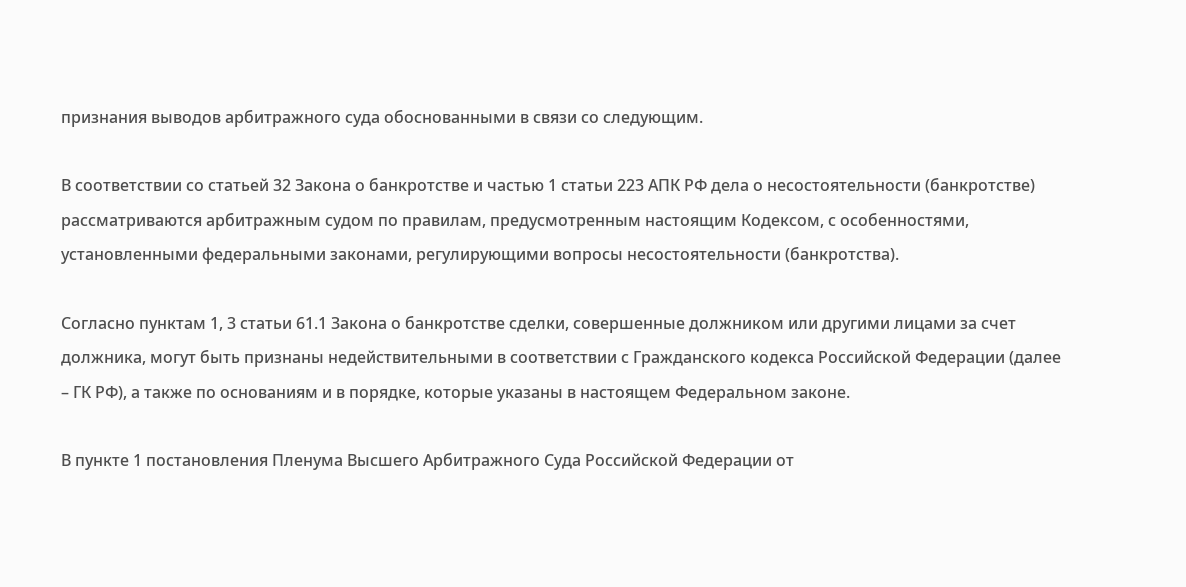признания выводов арбитражного суда обоснованными в связи со следующим.

В соответствии со статьей 32 Закона о банкротстве и частью 1 статьи 223 АПК РФ дела о несостоятельности (банкротстве) рассматриваются арбитражным судом по правилам, предусмотренным настоящим Кодексом, с особенностями, установленными федеральными законами, регулирующими вопросы несостоятельности (банкротства).

Согласно пунктам 1, 3 статьи 61.1 Закона о банкротстве сделки, совершенные должником или другими лицами за счет должника, могут быть признаны недействительными в соответствии с Гражданского кодекса Российской Федерации (далее – ГК РФ), а также по основаниям и в порядке, которые указаны в настоящем Федеральном законе.

В пункте 1 постановления Пленума Высшего Арбитражного Суда Российской Федерации от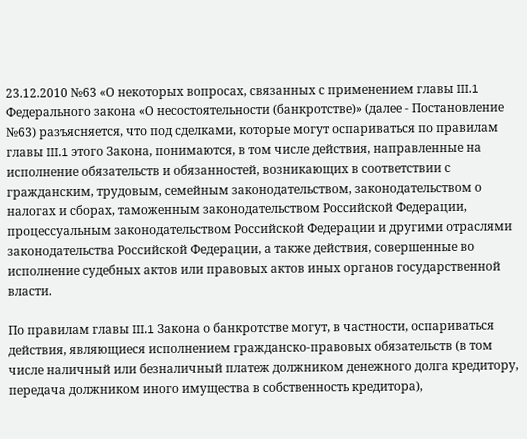23.12.2010 №63 «О некоторых вопросах, связанных с применением главы III.1 Федерального закона «О несостоятельности (банкротстве)» (далее - Постановление №63) разъясняется, что под сделками, которые могут оспариваться по правилам главы III.1 этого Закона, понимаются, в том числе действия, направленные на исполнение обязательств и обязанностей, возникающих в соответствии с гражданским, трудовым, семейным законодательством, законодательством о налогах и сборах, таможенным законодательством Российской Федерации, процессуальным законодательством Российской Федерации и другими отраслями законодательства Российской Федерации, а также действия, совершенные во исполнение судебных актов или правовых актов иных органов государственной власти.

По правилам главы III.1 Закона о банкротстве могут, в частности, оспариваться действия, являющиеся исполнением гражданско-правовых обязательств (в том числе наличный или безналичный платеж должником денежного долга кредитору, передача должником иного имущества в собственность кредитора),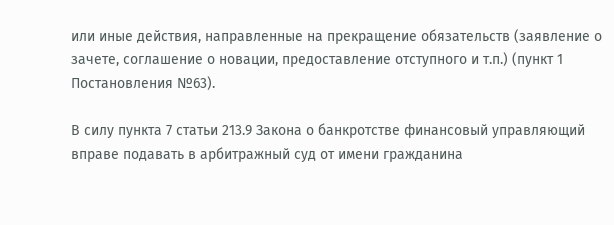или иные действия, направленные на прекращение обязательств (заявление о зачете, соглашение о новации, предоставление отступного и т.п.) (пункт 1 Постановления №63).

В силу пункта 7 статьи 213.9 Закона о банкротстве финансовый управляющий вправе подавать в арбитражный суд от имени гражданина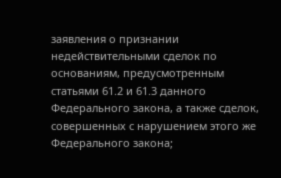заявления о признании недействительными сделок по основаниям, предусмотренным статьями 61.2 и 61.3 данного Федерального закона, а также сделок, совершенных с нарушением этого же Федерального закона;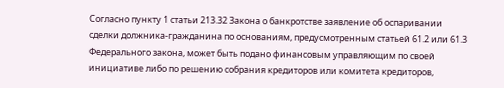Согласно пункту 1 статьи 213.32 Закона о банкротстве заявление об оспаривании сделки должника-гражданина по основаниям, предусмотренным статьей 61.2 или 61.3 Федерального закона, может быть подано финансовым управляющим по своей инициативе либо по решению собрания кредиторов или комитета кредиторов,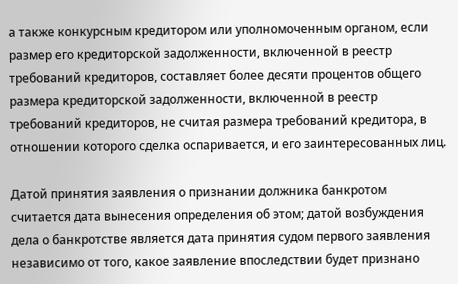а также конкурсным кредитором или уполномоченным органом, если размер его кредиторской задолженности, включенной в реестр требований кредиторов, составляет более десяти процентов общего размера кредиторской задолженности, включенной в реестр требований кредиторов, не считая размера требований кредитора, в отношении которого сделка оспаривается, и его заинтересованных лиц.

Датой принятия заявления о признании должника банкротом считается дата вынесения определения об этом; датой возбуждения дела о банкротстве является дата принятия судом первого заявления независимо от того, какое заявление впоследствии будет признано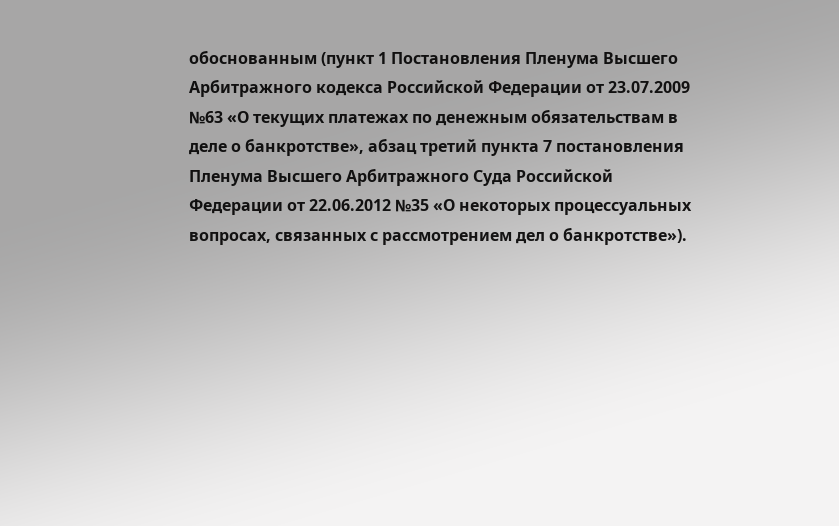обоснованным (пункт 1 Постановления Пленума Высшего Арбитражного кодекса Российской Федерации от 23.07.2009 №63 «О текущих платежах по денежным обязательствам в деле о банкротстве», абзац третий пункта 7 постановления Пленума Высшего Арбитражного Суда Российской Федерации от 22.06.2012 №35 «О некоторых процессуальных вопросах, связанных с рассмотрением дел о банкротстве»).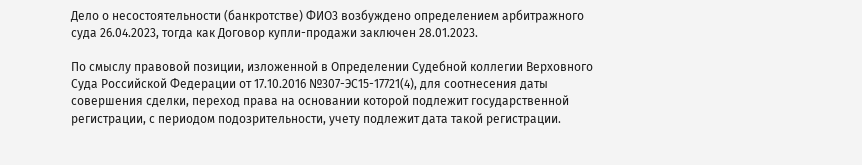Дело о несостоятельности (банкротстве) ФИО3 возбуждено определением арбитражного суда 26.04.2023, тогда как Договор купли-продажи заключен 28.01.2023.

По смыслу правовой позиции, изложенной в Определении Судебной коллегии Верховного Суда Российской Федерации от 17.10.2016 №307-ЭС15-17721(4), для соотнесения даты совершения сделки, переход права на основании которой подлежит государственной регистрации, с периодом подозрительности, учету подлежит дата такой регистрации.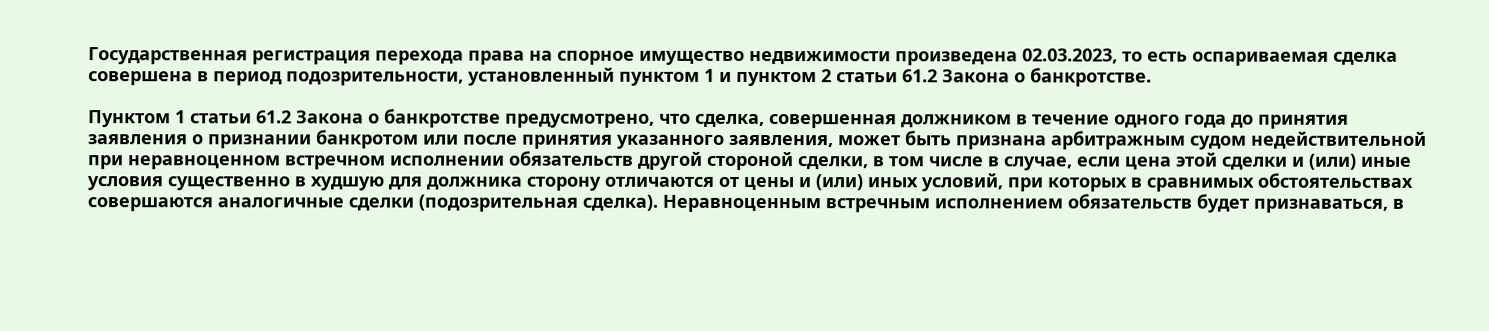Государственная регистрация перехода права на спорное имущество недвижимости произведена 02.03.2023, то есть оспариваемая сделка совершена в период подозрительности, установленный пунктом 1 и пунктом 2 статьи 61.2 Закона о банкротстве.

Пунктом 1 статьи 61.2 Закона о банкротстве предусмотрено, что сделка, совершенная должником в течение одного года до принятия заявления о признании банкротом или после принятия указанного заявления, может быть признана арбитражным судом недействительной при неравноценном встречном исполнении обязательств другой стороной сделки, в том числе в случае, если цена этой сделки и (или) иные условия существенно в худшую для должника сторону отличаются от цены и (или) иных условий, при которых в сравнимых обстоятельствах совершаются аналогичные сделки (подозрительная сделка). Неравноценным встречным исполнением обязательств будет признаваться, в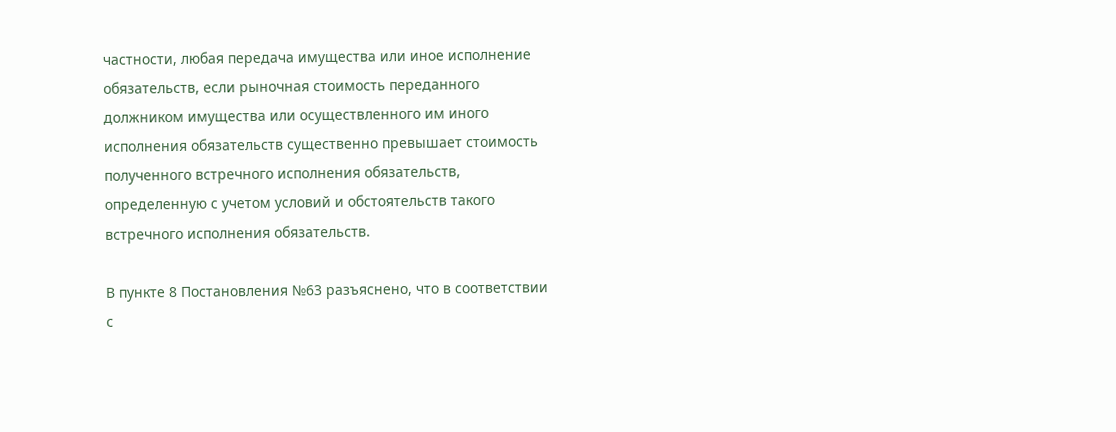частности, любая передача имущества или иное исполнение обязательств, если рыночная стоимость переданного должником имущества или осуществленного им иного исполнения обязательств существенно превышает стоимость полученного встречного исполнения обязательств, определенную с учетом условий и обстоятельств такого встречного исполнения обязательств.

В пункте 8 Постановления №63 разъяснено, что в соответствии с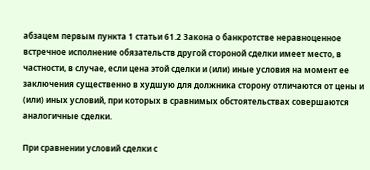абзацем первым пункта 1 статьи 61.2 Закона о банкротстве неравноценное встречное исполнение обязательств другой стороной сделки имеет место, в частности, в случае, если цена этой сделки и (или) иные условия на момент ее заключения существенно в худшую для должника сторону отличаются от цены и (или) иных условий, при которых в сравнимых обстоятельствах совершаются аналогичные сделки.

При сравнении условий сделки с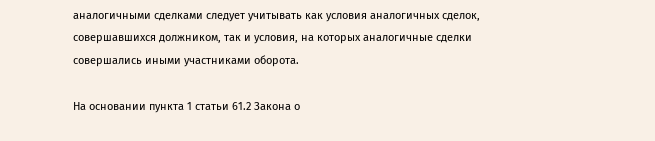аналогичными сделками следует учитывать как условия аналогичных сделок, совершавшихся должником, так и условия, на которых аналогичные сделки совершались иными участниками оборота.

На основании пункта 1 статьи 61.2 Закона о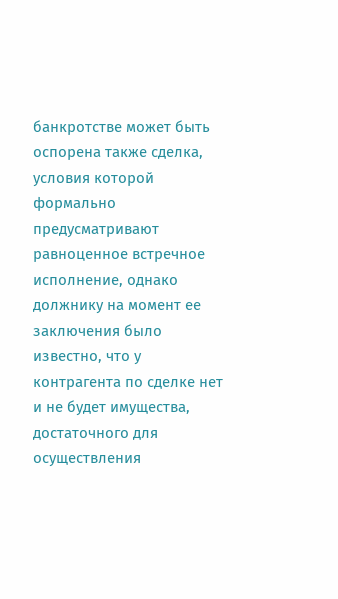банкротстве может быть оспорена также сделка, условия которой формально предусматривают равноценное встречное исполнение, однако должнику на момент ее заключения было известно, что у контрагента по сделке нет и не будет имущества, достаточного для осуществления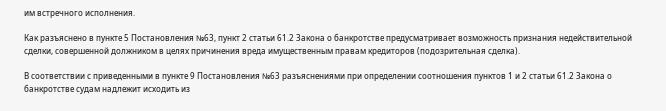им встречного исполнения.

Как разъяснено в пункте 5 Постановления №63, пункт 2 статьи 61.2 Закона о банкротстве предусматривает возможность признания недействительной сделки, совершенной должником в целях причинения вреда имущественным правам кредиторов (подозрительная сделка).

В соответствии с приведенными в пункте 9 Постановления №63 разъяснениями при определении соотношения пунктов 1 и 2 статьи 61.2 Закона о банкротстве судам надлежит исходить из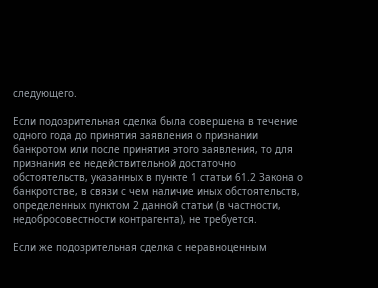следующего.

Если подозрительная сделка была совершена в течение одного года до принятия заявления о признании банкротом или после принятия этого заявления, то для признания ее недействительной достаточно обстоятельств, указанных в пункте 1 статьи 61.2 Закона о банкротстве, в связи с чем наличие иных обстоятельств, определенных пунктом 2 данной статьи (в частности, недобросовестности контрагента), не требуется.

Если же подозрительная сделка с неравноценным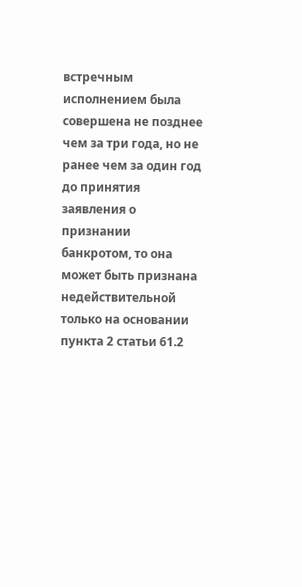встречным исполнением была совершена не позднее чем за три года, но не ранее чем за один год до принятия заявления о признании банкротом, то она может быть признана недействительной только на основании пункта 2 статьи 61.2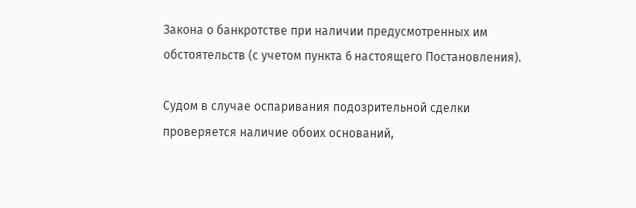Закона о банкротстве при наличии предусмотренных им обстоятельств (с учетом пункта 6 настоящего Постановления).

Судом в случае оспаривания подозрительной сделки проверяется наличие обоих оснований,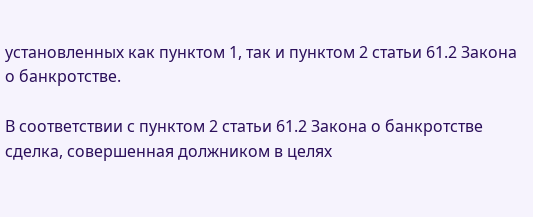установленных как пунктом 1, так и пунктом 2 статьи 61.2 Закона о банкротстве.

В соответствии с пунктом 2 статьи 61.2 Закона о банкротстве сделка, совершенная должником в целях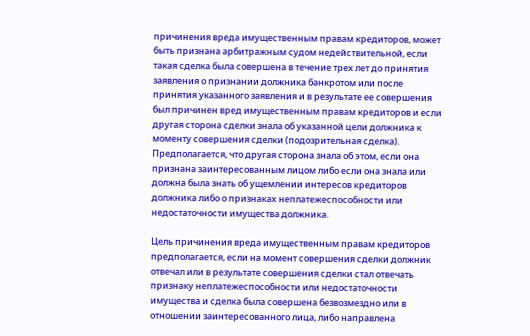причинения вреда имущественным правам кредиторов, может быть признана арбитражным судом недействительной, если такая сделка была совершена в течение трех лет до принятия заявления о признании должника банкротом или после принятия указанного заявления и в результате ее совершения был причинен вред имущественным правам кредиторов и если другая сторона сделки знала об указанной цели должника к моменту совершения сделки (подозрительная сделка). Предполагается, что другая сторона знала об этом, если она признана заинтересованным лицом либо если она знала или должна была знать об ущемлении интересов кредиторов должника либо о признаках неплатежеспособности или недостаточности имущества должника.

Цель причинения вреда имущественным правам кредиторов предполагается, если на момент совершения сделки должник отвечал или в результате совершения сделки стал отвечать признаку неплатежеспособности или недостаточности имущества и сделка была совершена безвозмездно или в отношении заинтересованного лица, либо направлена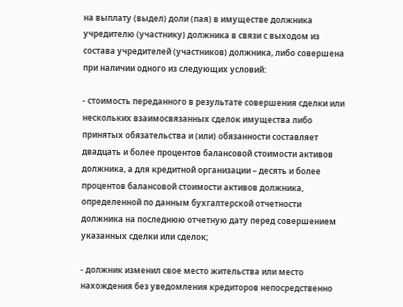на выплату (выдел) доли (пая) в имуществе должника учредителю (участнику) должника в связи с выходом из состава учредителей (участников) должника, либо совершена при наличии одного из следующих условий:

- стоимость переданного в результате совершения сделки или нескольких взаимосвязанных сделок имущества либо принятых обязательства и (или) обязанности составляет двадцать и более процентов балансовой стоимости активов должника, а для кредитной организации – десять и более процентов балансовой стоимости активов должника, определенной по данным бухгалтерской отчетности должника на последнюю отчетную дату перед совершением указанных сделки или сделок;

- должник изменил свое место жительства или место нахождения без уведомления кредиторов непосредственно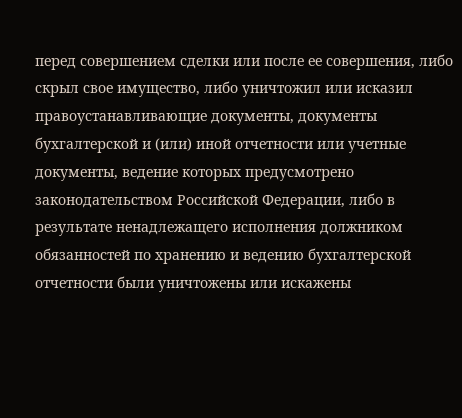перед совершением сделки или после ее совершения, либо скрыл свое имущество, либо уничтожил или исказил правоустанавливающие документы, документы бухгалтерской и (или) иной отчетности или учетные документы, ведение которых предусмотрено законодательством Российской Федерации, либо в результате ненадлежащего исполнения должником обязанностей по хранению и ведению бухгалтерской отчетности были уничтожены или искажены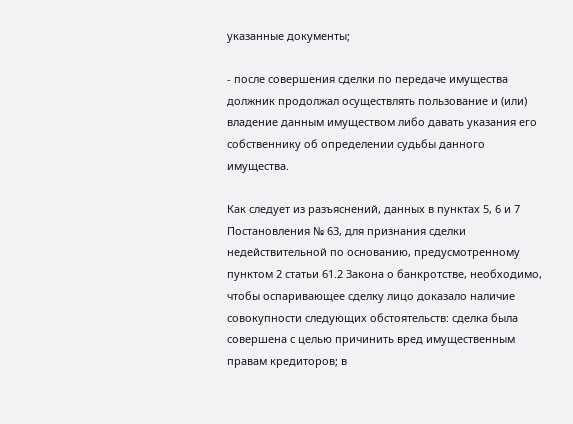указанные документы;

- после совершения сделки по передаче имущества должник продолжал осуществлять пользование и (или) владение данным имуществом либо давать указания его собственнику об определении судьбы данного имущества.

Как следует из разъяснений, данных в пунктах 5, 6 и 7 Постановления № 63, для признания сделки недействительной по основанию, предусмотренному пунктом 2 статьи 61.2 Закона о банкротстве, необходимо, чтобы оспаривающее сделку лицо доказало наличие совокупности следующих обстоятельств: сделка была совершена с целью причинить вред имущественным правам кредиторов; в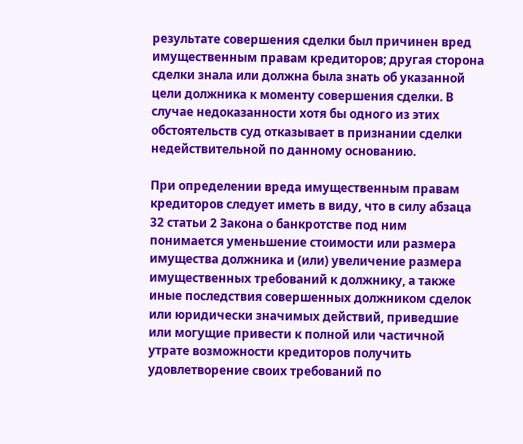результате совершения сделки был причинен вред имущественным правам кредиторов; другая сторона сделки знала или должна была знать об указанной цели должника к моменту совершения сделки. В случае недоказанности хотя бы одного из этих обстоятельств суд отказывает в признании сделки недействительной по данному основанию.

При определении вреда имущественным правам кредиторов следует иметь в виду, что в силу абзаца 32 статьи 2 Закона о банкротстве под ним понимается уменьшение стоимости или размера имущества должника и (или) увеличение размера имущественных требований к должнику, а также иные последствия совершенных должником сделок или юридически значимых действий, приведшие или могущие привести к полной или частичной утрате возможности кредиторов получить удовлетворение своих требований по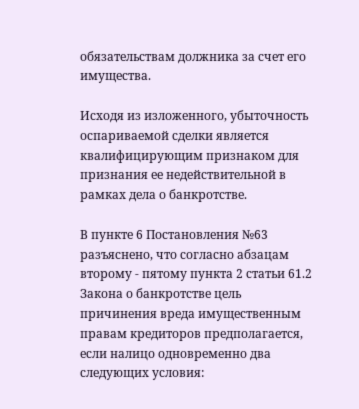обязательствам должника за счет его имущества.

Исходя из изложенного, убыточность оспариваемой сделки является квалифицирующим признаком для признания ее недействительной в рамках дела о банкротстве.

В пункте 6 Постановления №63 разъяснено, что согласно абзацам второму - пятому пункта 2 статьи 61.2 Закона о банкротстве цель причинения вреда имущественным правам кредиторов предполагается, если налицо одновременно два следующих условия: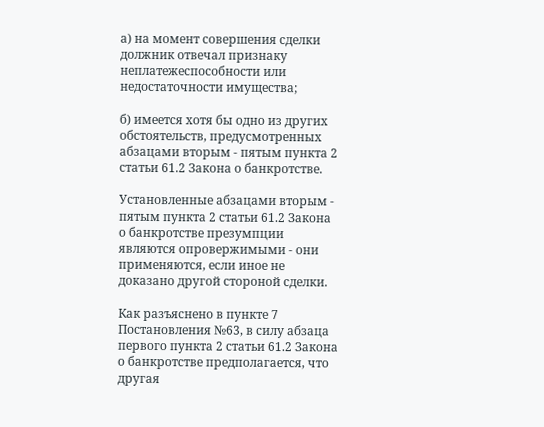а) на момент совершения сделки должник отвечал признаку неплатежеспособности или недостаточности имущества;

б) имеется хотя бы одно из других обстоятельств, предусмотренных абзацами вторым - пятым пункта 2 статьи 61.2 Закона о банкротстве.

Установленные абзацами вторым - пятым пункта 2 статьи 61.2 Закона о банкротстве презумпции являются опровержимыми - они применяются, если иное не доказано другой стороной сделки.

Как разъяснено в пункте 7 Постановления №63, в силу абзаца первого пункта 2 статьи 61.2 Закона о банкротстве предполагается, что другая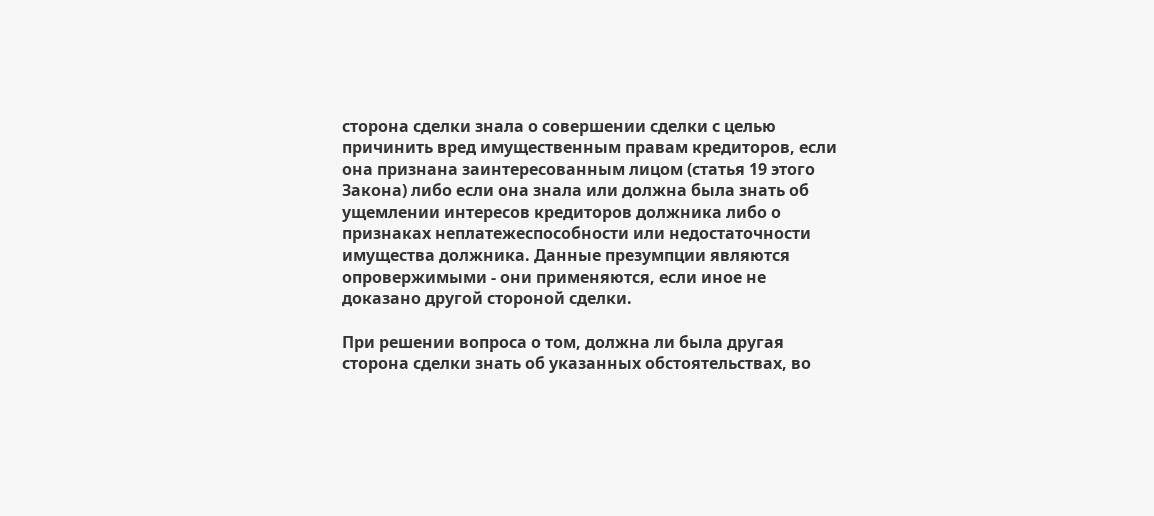сторона сделки знала о совершении сделки с целью причинить вред имущественным правам кредиторов, если она признана заинтересованным лицом (статья 19 этого Закона) либо если она знала или должна была знать об ущемлении интересов кредиторов должника либо о признаках неплатежеспособности или недостаточности имущества должника. Данные презумпции являются опровержимыми - они применяются, если иное не доказано другой стороной сделки.

При решении вопроса о том, должна ли была другая сторона сделки знать об указанных обстоятельствах, во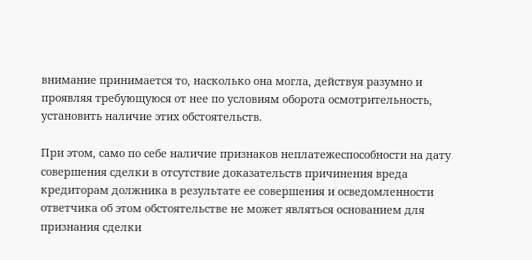внимание принимается то, насколько она могла, действуя разумно и проявляя требующуюся от нее по условиям оборота осмотрительность, установить наличие этих обстоятельств.

При этом, само по себе наличие признаков неплатежеспособности на дату совершения сделки в отсутствие доказательств причинения вреда кредиторам должника в результате ее совершения и осведомленности ответчика об этом обстоятельстве не может являться основанием для признания сделки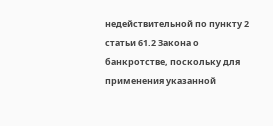недействительной по пункту 2 статьи 61.2 Закона о банкротстве, поскольку для применения указанной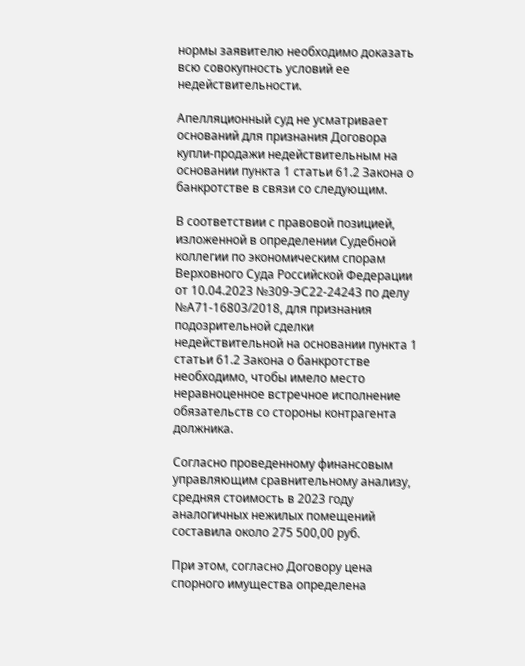нормы заявителю необходимо доказать всю совокупность условий ее недействительности.

Апелляционный суд не усматривает оснований для признания Договора купли-продажи недействительным на основании пункта 1 статьи 61.2 Закона о банкротстве в связи со следующим.

В соответствии с правовой позицией, изложенной в определении Судебной коллегии по экономическим спорам Верховного Суда Российской Федерации от 10.04.2023 №309-ЭС22-24243 по делу №А71-16803/2018, для признания подозрительной сделки недействительной на основании пункта 1 статьи 61.2 Закона о банкротстве необходимо, чтобы имело место неравноценное встречное исполнение обязательств со стороны контрагента должника.

Согласно проведенному финансовым управляющим сравнительному анализу, средняя стоимость в 2023 году аналогичных нежилых помещений составила около 275 500,00 руб.

При этом, согласно Договору цена спорного имущества определена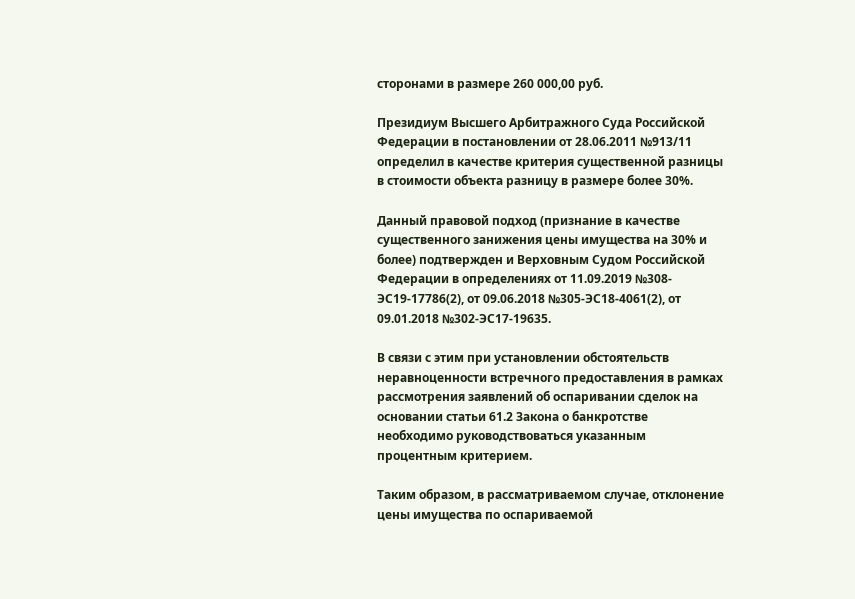сторонами в размере 260 000,00 руб.

Президиум Высшего Арбитражного Суда Российской Федерации в постановлении от 28.06.2011 №913/11 определил в качестве критерия существенной разницы в стоимости объекта разницу в размере более 30%.

Данный правовой подход (признание в качестве существенного занижения цены имущества на 30% и более) подтвержден и Верховным Судом Российской Федерации в определениях от 11.09.2019 №308-ЭС19-17786(2), от 09.06.2018 №305-ЭС18-4061(2), от 09.01.2018 №302-ЭС17-19635.

В связи с этим при установлении обстоятельств неравноценности встречного предоставления в рамках рассмотрения заявлений об оспаривании сделок на основании статьи 61.2 Закона о банкротстве необходимо руководствоваться указанным процентным критерием.

Таким образом, в рассматриваемом случае, отклонение цены имущества по оспариваемой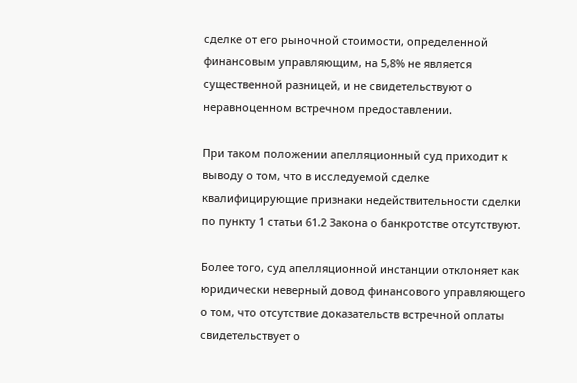сделке от его рыночной стоимости, определенной финансовым управляющим, на 5,8% не является существенной разницей, и не свидетельствуют о неравноценном встречном предоставлении.

При таком положении апелляционный суд приходит к выводу о том, что в исследуемой сделке квалифицирующие признаки недействительности сделки по пункту 1 статьи 61.2 Закона о банкротстве отсутствуют.

Более того, суд апелляционной инстанции отклоняет как юридически неверный довод финансового управляющего о том, что отсутствие доказательств встречной оплаты свидетельствует о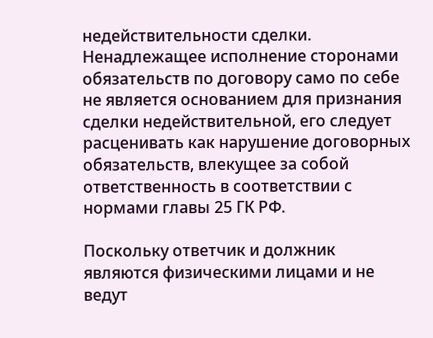недействительности сделки. Ненадлежащее исполнение сторонами обязательств по договору само по себе не является основанием для признания сделки недействительной, его следует расценивать как нарушение договорных обязательств, влекущее за собой ответственность в соответствии с нормами главы 25 ГК РФ.

Поскольку ответчик и должник являются физическими лицами и не ведут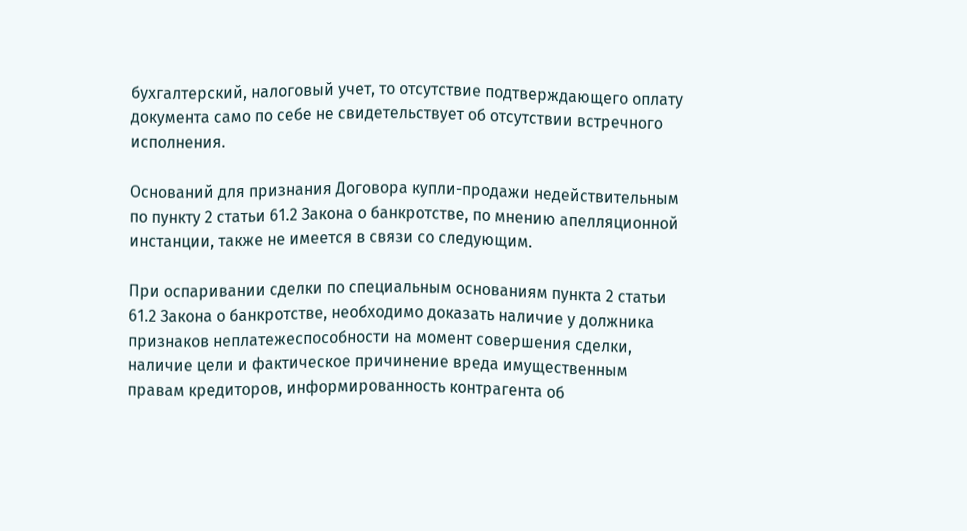бухгалтерский, налоговый учет, то отсутствие подтверждающего оплату документа само по себе не свидетельствует об отсутствии встречного исполнения.

Оснований для признания Договора купли-продажи недействительным по пункту 2 статьи 61.2 Закона о банкротстве, по мнению апелляционной инстанции, также не имеется в связи со следующим.

При оспаривании сделки по специальным основаниям пункта 2 статьи 61.2 Закона о банкротстве, необходимо доказать наличие у должника признаков неплатежеспособности на момент совершения сделки, наличие цели и фактическое причинение вреда имущественным правам кредиторов, информированность контрагента об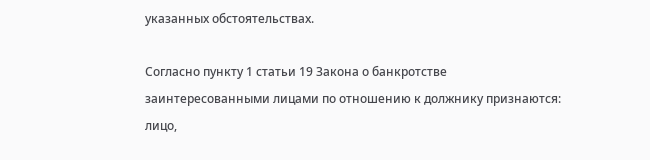указанных обстоятельствах.

Согласно пункту 1 статьи 19 Закона о банкротстве заинтересованными лицами по отношению к должнику признаются: лицо,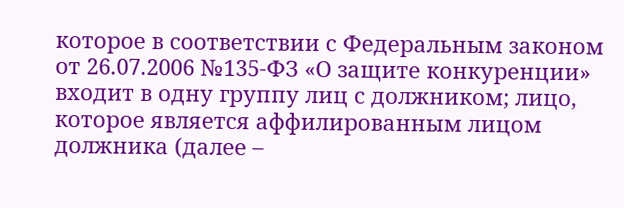которое в соответствии с Федеральным законом от 26.07.2006 №135-ФЗ «О защите конкуренции» входит в одну группу лиц с должником; лицо, которое является аффилированным лицом должника (далее –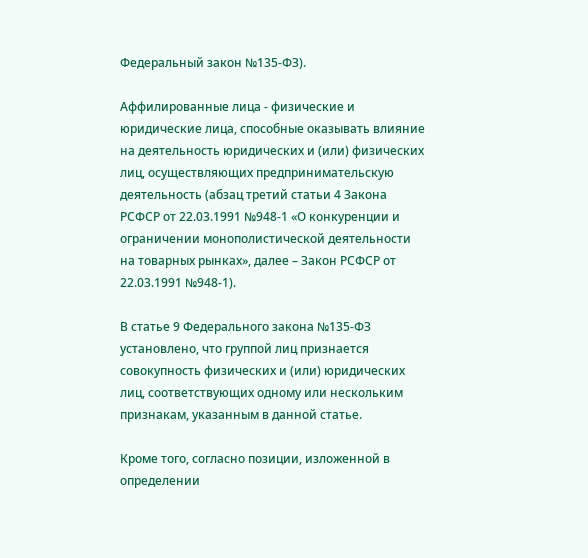Федеральный закон №135-ФЗ).

Аффилированные лица - физические и юридические лица, способные оказывать влияние на деятельность юридических и (или) физических лиц, осуществляющих предпринимательскую деятельность (абзац третий статьи 4 Закона РСФСР от 22.03.1991 №948-1 «О конкуренции и ограничении монополистической деятельности на товарных рынках», далее – Закон РСФСР от 22.03.1991 №948-1).

В статье 9 Федерального закона №135-ФЗ установлено, что группой лиц признается совокупность физических и (или) юридических лиц, соответствующих одному или нескольким признакам, указанным в данной статье.

Кроме того, согласно позиции, изложенной в определении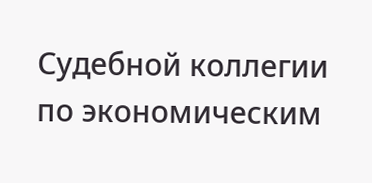Судебной коллегии по экономическим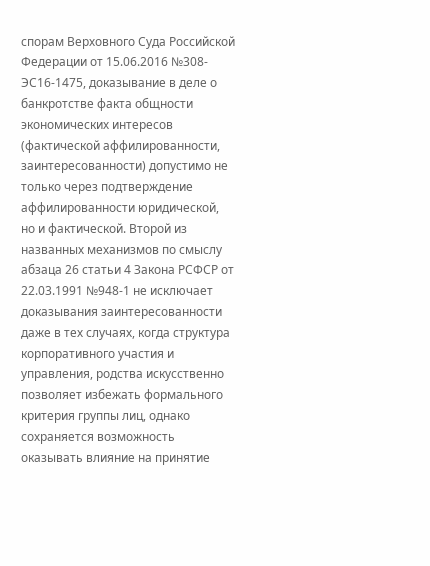спорам Верховного Суда Российской Федерации от 15.06.2016 №308-ЭС16-1475, доказывание в деле о банкротстве факта общности экономических интересов (фактической аффилированности, заинтересованности) допустимо не только через подтверждение аффилированности юридической, но и фактической. Второй из названных механизмов по смыслу абзаца 26 статьи 4 Закона РСФСР от 22.03.1991 №948-1 не исключает доказывания заинтересованности даже в тех случаях, когда структура корпоративного участия и управления, родства искусственно позволяет избежать формального критерия группы лиц, однако сохраняется возможность оказывать влияние на принятие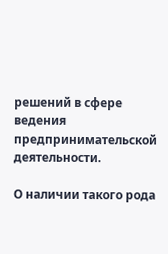решений в сфере ведения предпринимательской деятельности.

О наличии такого рода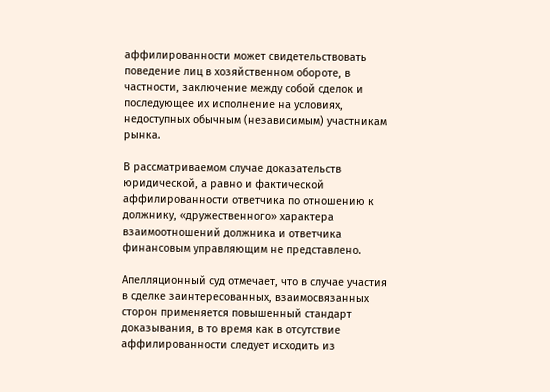аффилированности может свидетельствовать поведение лиц в хозяйственном обороте, в частности, заключение между собой сделок и последующее их исполнение на условиях, недоступных обычным (независимым) участникам рынка.

В рассматриваемом случае доказательств юридической, а равно и фактической аффилированности ответчика по отношению к должнику, «дружественного» характера взаимоотношений должника и ответчика финансовым управляющим не представлено.

Апелляционный суд отмечает, что в случае участия в сделке заинтересованных, взаимосвязанных сторон применяется повышенный стандарт доказывания, в то время как в отсутствие аффилированности следует исходить из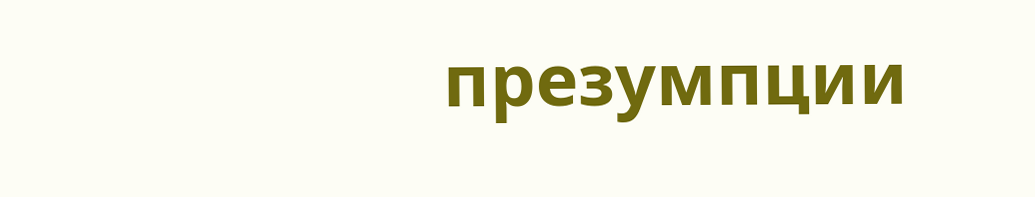презумпции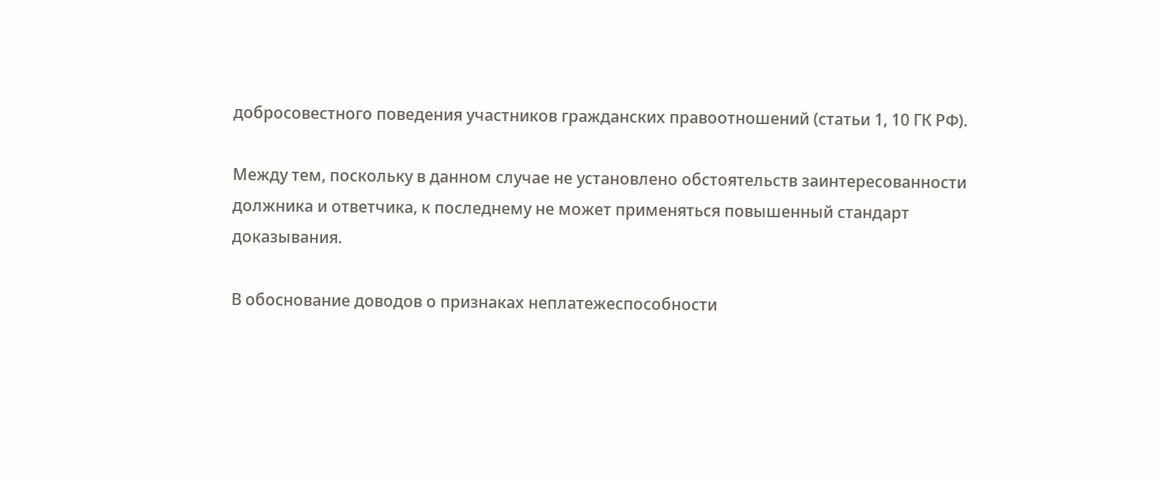добросовестного поведения участников гражданских правоотношений (статьи 1, 10 ГК РФ).

Между тем, поскольку в данном случае не установлено обстоятельств заинтересованности должника и ответчика, к последнему не может применяться повышенный стандарт доказывания.

В обоснование доводов о признаках неплатежеспособности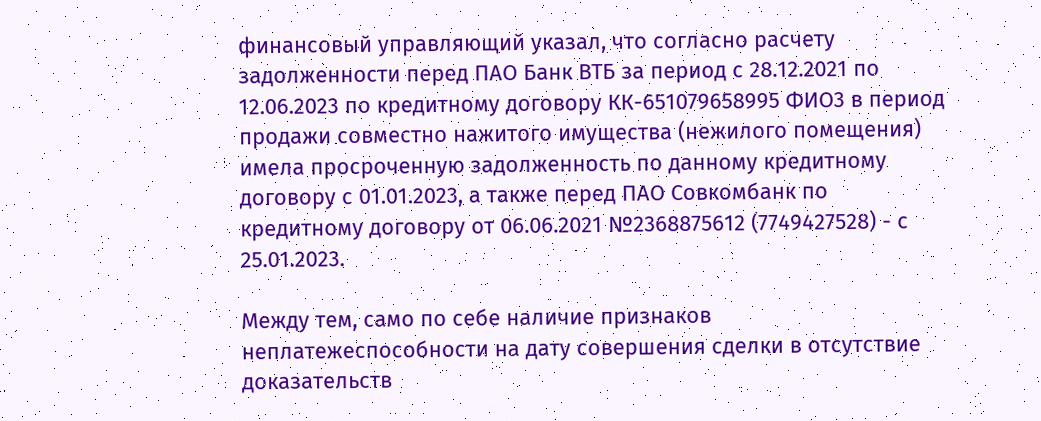финансовый управляющий указал, что согласно расчету задолженности перед ПАО Банк ВТБ за период с 28.12.2021 по 12.06.2023 по кредитному договору КК-651079658995 ФИО3 в период продажи совместно нажитого имущества (нежилого помещения) имела просроченную задолженность по данному кредитному договору с 01.01.2023, а также перед ПАО Совкомбанк по кредитному договору от 06.06.2021 №2368875612 (7749427528) - с 25.01.2023.

Между тем, само по себе наличие признаков неплатежеспособности на дату совершения сделки в отсутствие доказательств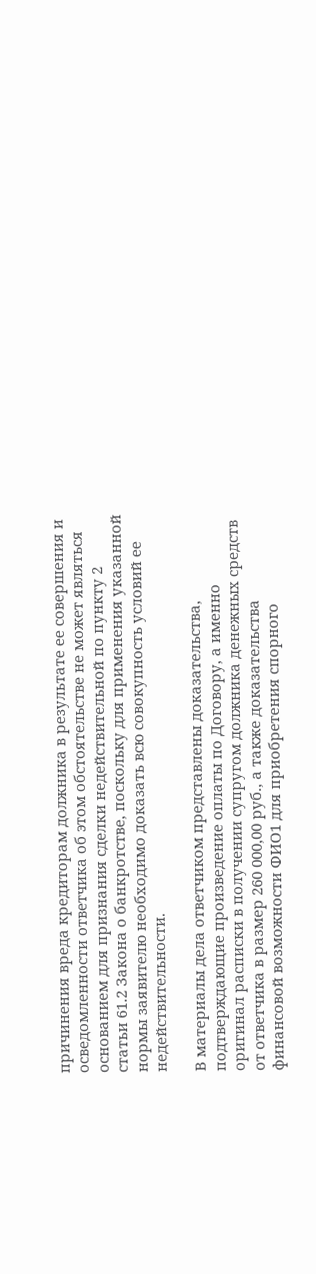причинения вреда кредиторам должника в результате ее совершения и осведомленности ответчика об этом обстоятельстве не может являться основанием для признания сделки недействительной по пункту 2 статьи 61.2 Закона о банкротстве, поскольку для применения указанной нормы заявителю необходимо доказать всю совокупность условий ее недействительности.

В материалы дела ответчиком представлены доказательства, подтверждающие произведение оплаты по Договору, а именно оригинал расписки в получении супругом должника денежных средств от ответчика в размер 260 000,00 руб., а также доказательства финансовой возможности ФИО1 для приобретения спорного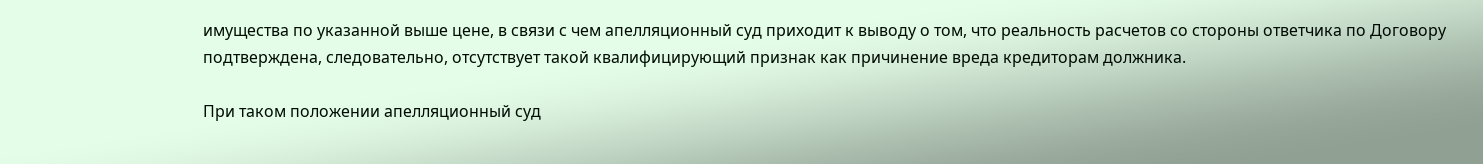имущества по указанной выше цене, в связи с чем апелляционный суд приходит к выводу о том, что реальность расчетов со стороны ответчика по Договору подтверждена, следовательно, отсутствует такой квалифицирующий признак как причинение вреда кредиторам должника.

При таком положении апелляционный суд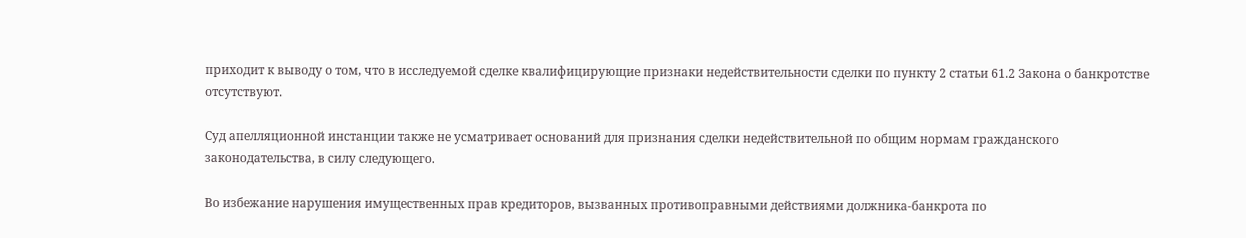приходит к выводу о том, что в исследуемой сделке квалифицирующие признаки недействительности сделки по пункту 2 статьи 61.2 Закона о банкротстве отсутствуют.

Суд апелляционной инстанции также не усматривает оснований для признания сделки недействительной по общим нормам гражданского законодательства, в силу следующего.

Во избежание нарушения имущественных прав кредиторов, вызванных противоправными действиями должника-банкрота по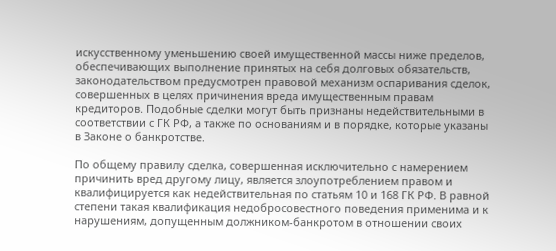искусственному уменьшению своей имущественной массы ниже пределов, обеспечивающих выполнение принятых на себя долговых обязательств, законодательством предусмотрен правовой механизм оспаривания сделок, совершенных в целях причинения вреда имущественным правам кредиторов. Подобные сделки могут быть признаны недействительными в соответствии с ГК РФ, а также по основаниям и в порядке, которые указаны в Законе о банкротстве.

По общему правилу сделка, совершенная исключительно с намерением причинить вред другому лицу, является злоупотреблением правом и квалифицируется как недействительная по статьям 10 и 168 ГК РФ. В равной степени такая квалификация недобросовестного поведения применима и к нарушениям, допущенным должником-банкротом в отношении своих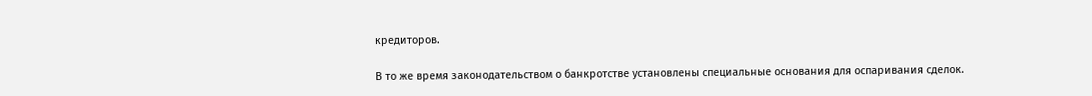кредиторов.

В то же время законодательством о банкротстве установлены специальные основания для оспаривания сделок.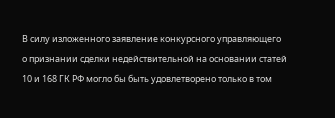В силу изложенного заявление конкурсного управляющего о признании сделки недействительной на основании статей 10 и 168 ГК РФ могло бы быть удовлетворено только в том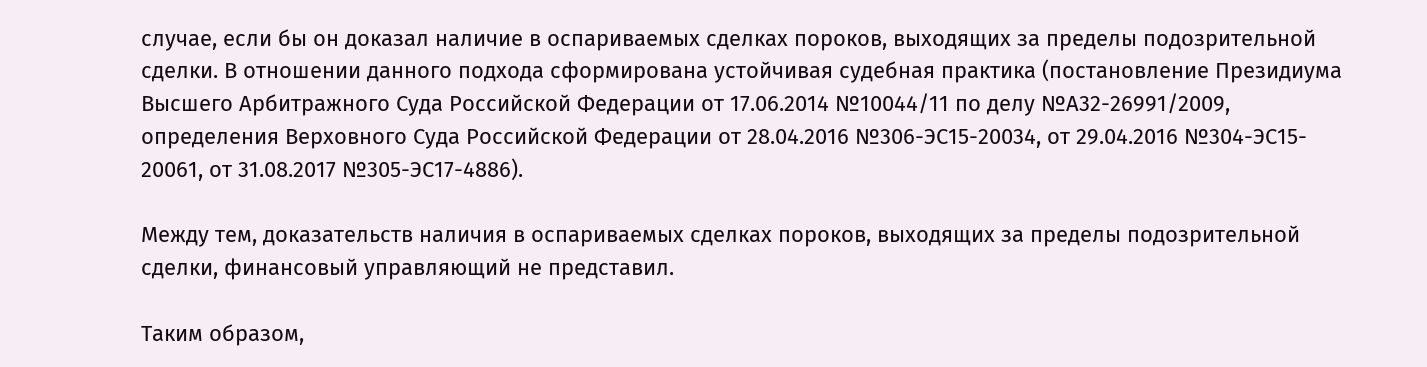случае, если бы он доказал наличие в оспариваемых сделках пороков, выходящих за пределы подозрительной сделки. В отношении данного подхода сформирована устойчивая судебная практика (постановление Президиума Высшего Арбитражного Суда Российской Федерации от 17.06.2014 №10044/11 по делу №А32-26991/2009, определения Верховного Суда Российской Федерации от 28.04.2016 №306-ЭС15-20034, от 29.04.2016 №304-ЭС15- 20061, от 31.08.2017 №305-ЭС17-4886).

Между тем, доказательств наличия в оспариваемых сделках пороков, выходящих за пределы подозрительной сделки, финансовый управляющий не представил.

Таким образом,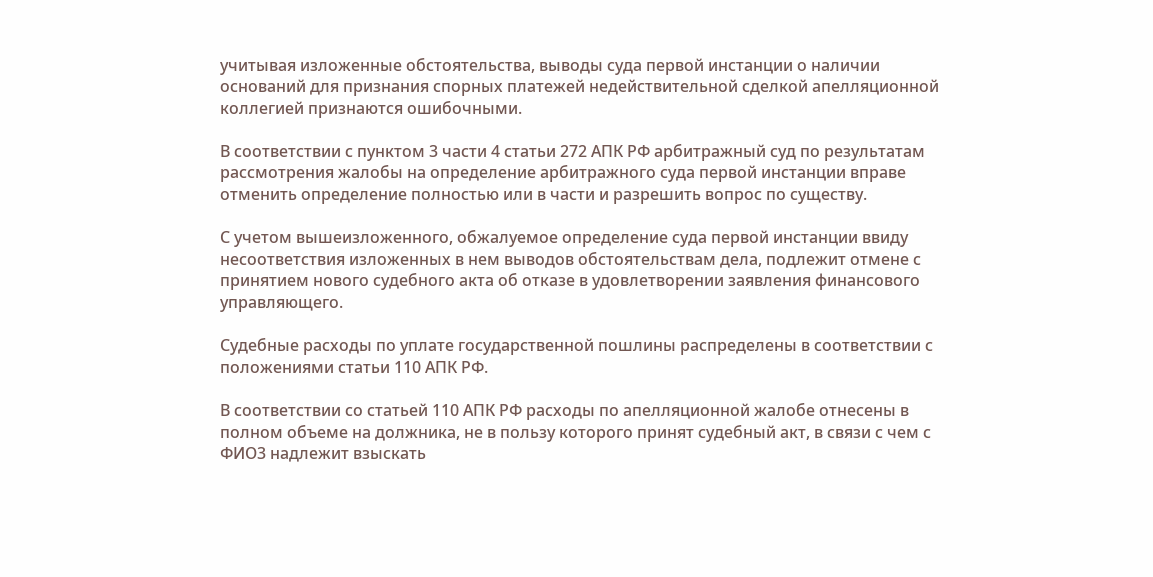учитывая изложенные обстоятельства, выводы суда первой инстанции о наличии оснований для признания спорных платежей недействительной сделкой апелляционной коллегией признаются ошибочными.

В соответствии с пунктом 3 части 4 статьи 272 АПК РФ арбитражный суд по результатам рассмотрения жалобы на определение арбитражного суда первой инстанции вправе отменить определение полностью или в части и разрешить вопрос по существу.

С учетом вышеизложенного, обжалуемое определение суда первой инстанции ввиду несоответствия изложенных в нем выводов обстоятельствам дела, подлежит отмене с принятием нового судебного акта об отказе в удовлетворении заявления финансового управляющего.

Судебные расходы по уплате государственной пошлины распределены в соответствии с положениями статьи 110 АПК РФ.

В соответствии со статьей 110 АПК РФ расходы по апелляционной жалобе отнесены в полном объеме на должника, не в пользу которого принят судебный акт, в связи с чем с ФИО3 надлежит взыскать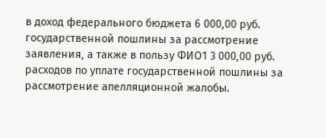в доход федерального бюджета 6 000,00 руб. государственной пошлины за рассмотрение заявления, а также в пользу ФИО1 3 000,00 руб. расходов по уплате государственной пошлины за рассмотрение апелляционной жалобы.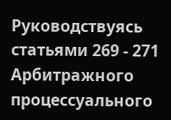Руководствуясь статьями 269 - 271 Арбитражного процессуального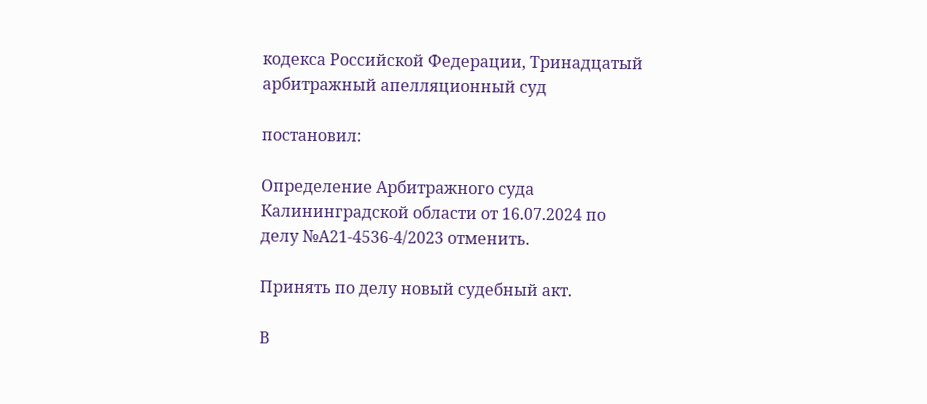кодекса Российской Федерации, Тринадцатый арбитражный апелляционный суд

постановил:

Определение Арбитражного суда Калининградской области от 16.07.2024 по делу №А21-4536-4/2023 отменить.

Принять по делу новый судебный акт.

В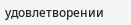удовлетворении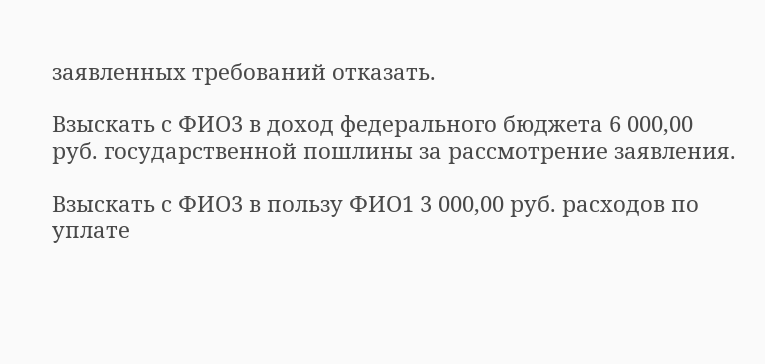заявленных требований отказать.

Взыскать с ФИО3 в доход федерального бюджета 6 000,00 руб. государственной пошлины за рассмотрение заявления.

Взыскать с ФИО3 в пользу ФИО1 3 000,00 руб. расходов по уплате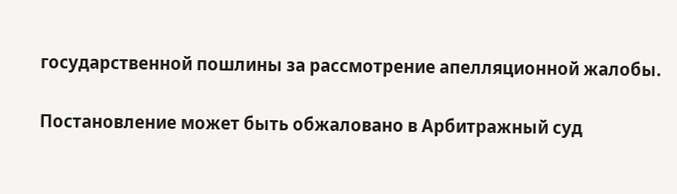государственной пошлины за рассмотрение апелляционной жалобы.

Постановление может быть обжаловано в Арбитражный суд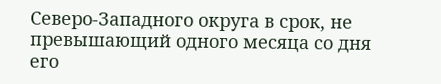Северо-Западного округа в срок, не превышающий одного месяца со дня его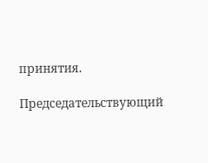принятия.

Председательствующий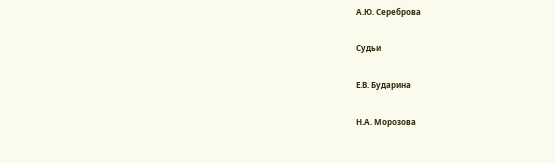А.Ю. Сереброва

Судьи

Е.В. Бударина

Н.А. Морозова